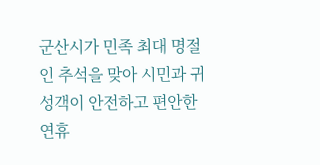군산시가 민족 최대 명절인 추석을 맞아 시민과 귀성객이 안전하고 편안한 연휴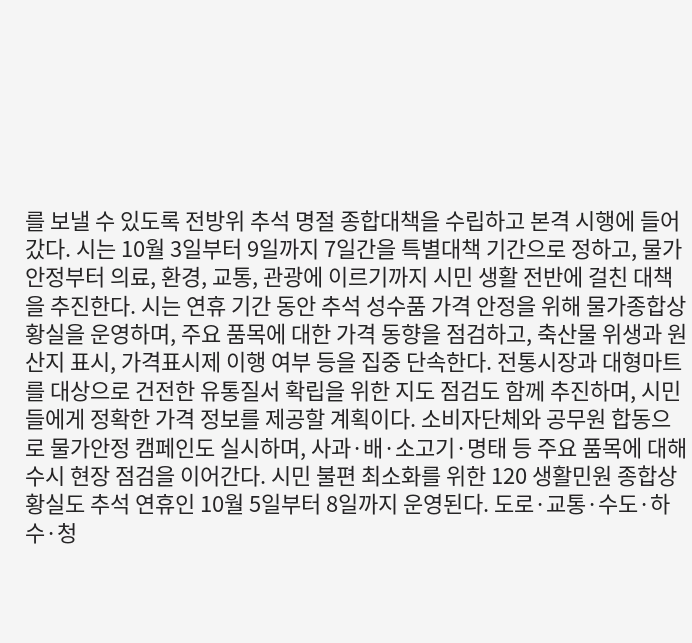를 보낼 수 있도록 전방위 추석 명절 종합대책을 수립하고 본격 시행에 들어갔다. 시는 10월 3일부터 9일까지 7일간을 특별대책 기간으로 정하고, 물가안정부터 의료, 환경, 교통, 관광에 이르기까지 시민 생활 전반에 걸친 대책을 추진한다. 시는 연휴 기간 동안 추석 성수품 가격 안정을 위해 물가종합상황실을 운영하며, 주요 품목에 대한 가격 동향을 점검하고, 축산물 위생과 원산지 표시, 가격표시제 이행 여부 등을 집중 단속한다. 전통시장과 대형마트를 대상으로 건전한 유통질서 확립을 위한 지도 점검도 함께 추진하며, 시민들에게 정확한 가격 정보를 제공할 계획이다. 소비자단체와 공무원 합동으로 물가안정 캠페인도 실시하며, 사과·배·소고기·명태 등 주요 품목에 대해 수시 현장 점검을 이어간다. 시민 불편 최소화를 위한 120 생활민원 종합상황실도 추석 연휴인 10월 5일부터 8일까지 운영된다. 도로·교통·수도·하수·청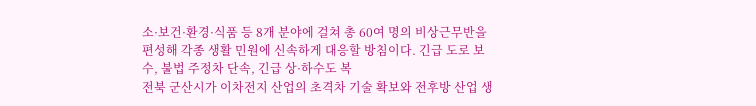소·보건·환경·식품 등 8개 분야에 걸쳐 총 60여 명의 비상근무반을 편성해 각종 생활 민원에 신속하게 대응할 방침이다. 긴급 도로 보수, 불법 주정차 단속, 긴급 상·하수도 복
전북 군산시가 이차전지 산업의 초격차 기술 확보와 전후방 산업 생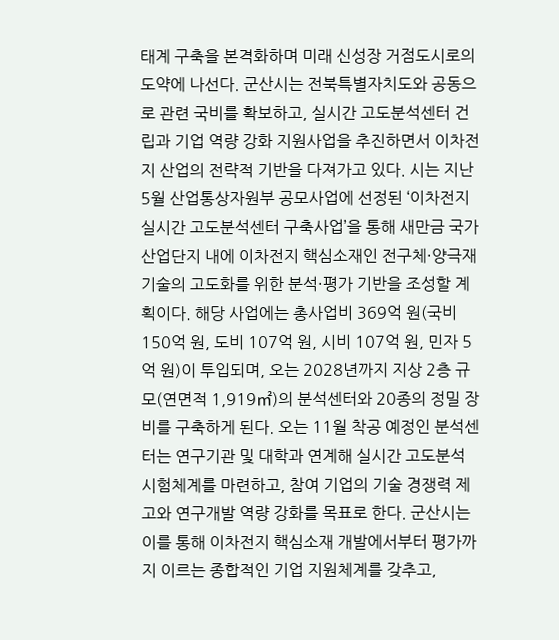태계 구축을 본격화하며 미래 신성장 거점도시로의 도약에 나선다. 군산시는 전북특별자치도와 공동으로 관련 국비를 확보하고, 실시간 고도분석센터 건립과 기업 역량 강화 지원사업을 추진하면서 이차전지 산업의 전략적 기반을 다져가고 있다. 시는 지난 5월 산업통상자원부 공모사업에 선정된 ‘이차전지 실시간 고도분석센터 구축사업’을 통해 새만금 국가산업단지 내에 이차전지 핵심소재인 전구체·양극재 기술의 고도화를 위한 분석·평가 기반을 조성할 계획이다. 해당 사업에는 총사업비 369억 원(국비 150억 원, 도비 107억 원, 시비 107억 원, 민자 5억 원)이 투입되며, 오는 2028년까지 지상 2층 규모(연면적 1,919㎡)의 분석센터와 20종의 정밀 장비를 구축하게 된다. 오는 11월 착공 예정인 분석센터는 연구기관 및 대학과 연계해 실시간 고도분석 시험체계를 마련하고, 참여 기업의 기술 경쟁력 제고와 연구개발 역량 강화를 목표로 한다. 군산시는 이를 통해 이차전지 핵심소재 개발에서부터 평가까지 이르는 종합적인 기업 지원체계를 갖추고,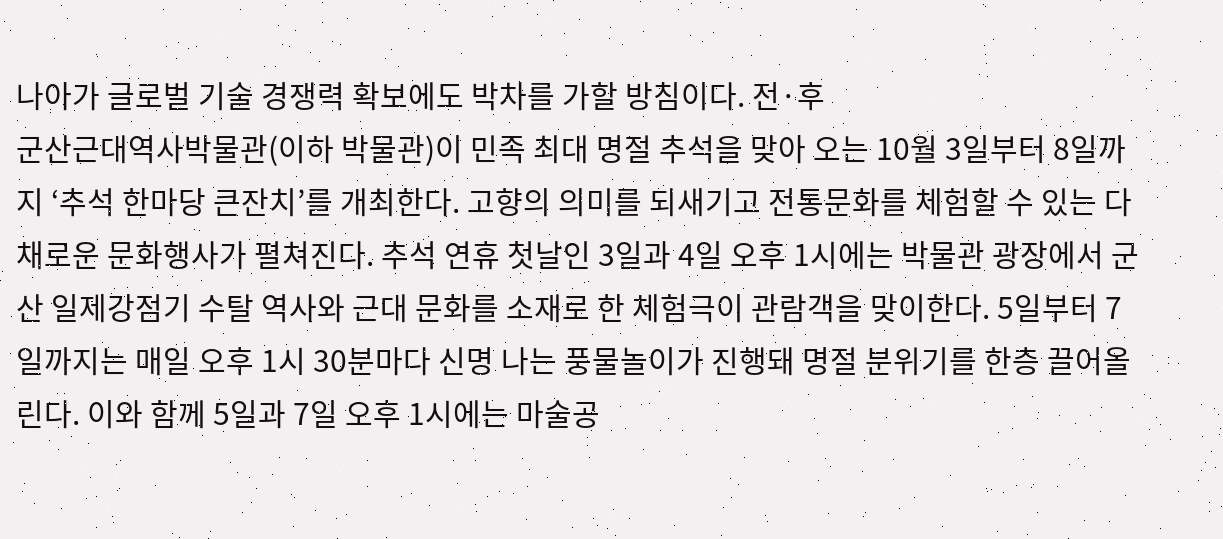나아가 글로벌 기술 경쟁력 확보에도 박차를 가할 방침이다. 전·후
군산근대역사박물관(이하 박물관)이 민족 최대 명절 추석을 맞아 오는 10월 3일부터 8일까지 ‘추석 한마당 큰잔치’를 개최한다. 고향의 의미를 되새기고 전통문화를 체험할 수 있는 다채로운 문화행사가 펼쳐진다. 추석 연휴 첫날인 3일과 4일 오후 1시에는 박물관 광장에서 군산 일제강점기 수탈 역사와 근대 문화를 소재로 한 체험극이 관람객을 맞이한다. 5일부터 7일까지는 매일 오후 1시 30분마다 신명 나는 풍물놀이가 진행돼 명절 분위기를 한층 끌어올린다. 이와 함께 5일과 7일 오후 1시에는 마술공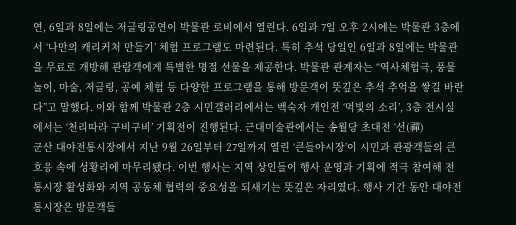연, 6일과 8일에는 저글링공연이 박물관 로비에서 열린다. 6일과 7일 오후 2시에는 박물관 3층에서 ‘나만의 캐리커처 만들기’ 체험 프로그램도 마련된다. 특히 추석 당일인 6일과 8일에는 박물관을 무료로 개방해 관람객에게 특별한 명절 선물을 제공한다. 박물관 관계자는 “역사체험극, 풍물놀이, 마술, 저글링, 공예 체험 등 다양한 프로그램을 통해 방문객이 뜻깊은 추석 추억을 쌓길 바란다”고 말했다. 이와 함께 박물관 2층 시민갤러리에서는 백숙자 개인전 ‘먹빛의 소리’, 3층 전시실에서는 ‘천리따라 구비구비’ 기획전이 진행된다. 근대미술관에서는 송월당 초대전 ‘선(禪)
군산 대야전통시장에서 지난 9월 26일부터 27일까지 열린 ‘큰들야시장’이 시민과 관광객들의 큰 호응 속에 성황리에 마무리됐다. 이번 행사는 지역 상인들이 행사 운영과 기획에 적극 참여해 전통시장 활성화와 지역 공동체 협력의 중요성을 되새기는 뜻깊은 자리였다. 행사 기간 동안 대야전통시장은 방문객들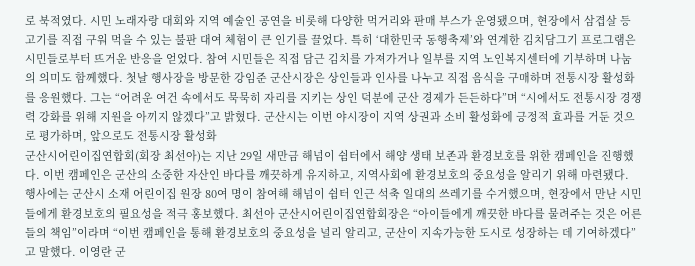로 북적였다. 시민 노래자랑 대회와 지역 예술인 공연을 비롯해 다양한 먹거리와 판매 부스가 운영됐으며, 현장에서 삼겹살 등 고기를 직접 구워 먹을 수 있는 불판 대여 체험이 큰 인기를 끌었다. 특히 ‘대한민국 동행축제’와 연계한 김치담그기 프로그램은 시민들로부터 뜨거운 반응을 얻었다. 참여 시민들은 직접 담근 김치를 가져가거나 일부를 지역 노인복지센터에 기부하며 나눔의 의미도 함께했다. 첫날 행사장을 방문한 강임준 군산시장은 상인들과 인사를 나누고 직접 음식을 구매하며 전통시장 활성화를 응원했다. 그는 “어려운 여건 속에서도 묵묵히 자리를 지키는 상인 덕분에 군산 경제가 든든하다”며 “시에서도 전통시장 경쟁력 강화를 위해 지원을 아끼지 않겠다”고 밝혔다. 군산시는 이번 야시장이 지역 상권과 소비 활성화에 긍정적 효과를 거둔 것으로 평가하며, 앞으로도 전통시장 활성화
군산시어린이집연합회(회장 최선아)는 지난 29일 새만금 해넘이 쉼터에서 해양 생태 보존과 환경보호를 위한 캠페인을 진행했다. 이번 캠페인은 군산의 소중한 자산인 바다를 깨끗하게 유지하고, 지역사회에 환경보호의 중요성을 알리기 위해 마련됐다. 행사에는 군산시 소재 어린이집 원장 80여 명이 참여해 해넘이 쉼터 인근 석축 일대의 쓰레기를 수거했으며, 현장에서 만난 시민들에게 환경보호의 필요성을 적극 홍보했다. 최선아 군산시어린이집연합회장은 “아이들에게 깨끗한 바다를 물려주는 것은 어른들의 책임”이라며 “이번 캠페인을 통해 환경보호의 중요성을 널리 알리고, 군산이 지속가능한 도시로 성장하는 데 기여하겠다”고 말했다. 이영란 군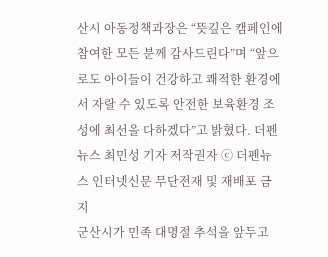산시 아동정책과장은 “뜻깊은 캠페인에 참여한 모든 분께 감사드린다”며 “앞으로도 아이들이 건강하고 쾌적한 환경에서 자랄 수 있도록 안전한 보육환경 조성에 최선을 다하겠다”고 밝혔다. 더펜뉴스 최민성 기자 저작권자 ⓒ 더펜뉴스 인터넷신문 무단전재 및 재배포 금지
군산시가 민족 대명절 추석을 앞두고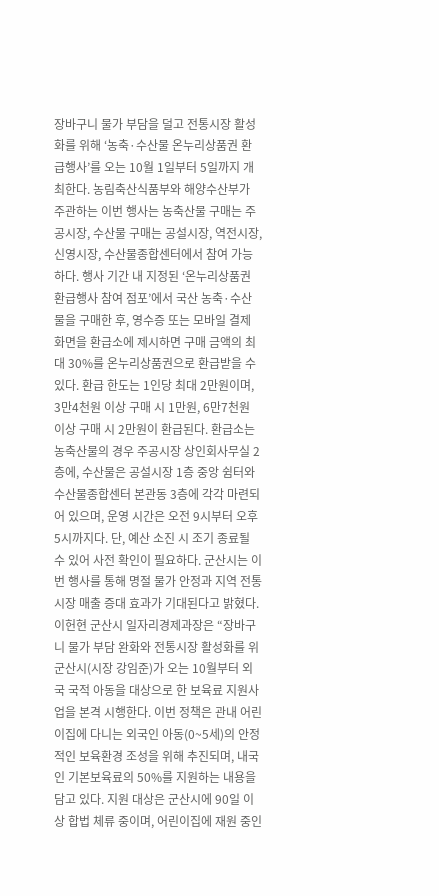장바구니 물가 부담을 덜고 전통시장 활성화를 위해 ‘농축·수산물 온누리상품권 환급행사’를 오는 10월 1일부터 5일까지 개최한다. 농림축산식품부와 해양수산부가 주관하는 이번 행사는 농축산물 구매는 주공시장, 수산물 구매는 공설시장, 역전시장, 신영시장, 수산물종합센터에서 참여 가능하다. 행사 기간 내 지정된 ‘온누리상품권 환급행사 참여 점포’에서 국산 농축·수산물을 구매한 후, 영수증 또는 모바일 결제 화면을 환급소에 제시하면 구매 금액의 최대 30%를 온누리상품권으로 환급받을 수 있다. 환급 한도는 1인당 최대 2만원이며, 3만4천원 이상 구매 시 1만원, 6만7천원 이상 구매 시 2만원이 환급된다. 환급소는 농축산물의 경우 주공시장 상인회사무실 2층에, 수산물은 공설시장 1층 중앙 쉼터와 수산물종합센터 본관동 3층에 각각 마련되어 있으며, 운영 시간은 오전 9시부터 오후 5시까지다. 단, 예산 소진 시 조기 종료될 수 있어 사전 확인이 필요하다. 군산시는 이번 행사를 통해 명절 물가 안정과 지역 전통시장 매출 증대 효과가 기대된다고 밝혔다. 이헌현 군산시 일자리경제과장은 “장바구니 물가 부담 완화와 전통시장 활성화를 위
군산시(시장 강임준)가 오는 10월부터 외국 국적 아동을 대상으로 한 보육료 지원사업을 본격 시행한다. 이번 정책은 관내 어린이집에 다니는 외국인 아동(0~5세)의 안정적인 보육환경 조성을 위해 추진되며, 내국인 기본보육료의 50%를 지원하는 내용을 담고 있다. 지원 대상은 군산시에 90일 이상 합법 체류 중이며, 어린이집에 재원 중인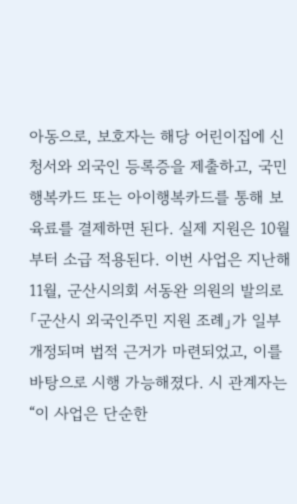아동으로, 보호자는 해당 어린이집에 신청서와 외국인 등록증을 제출하고, 국민행복카드 또는 아이행복카드를 통해 보육료를 결제하면 된다. 실제 지원은 10월부터 소급 적용된다. 이번 사업은 지난해 11월, 군산시의회 서동완 의원의 발의로 「군산시 외국인주민 지원 조례」가 일부 개정되며 법적 근거가 마련되었고, 이를 바탕으로 시행 가능해졌다. 시 관계자는 “이 사업은 단순한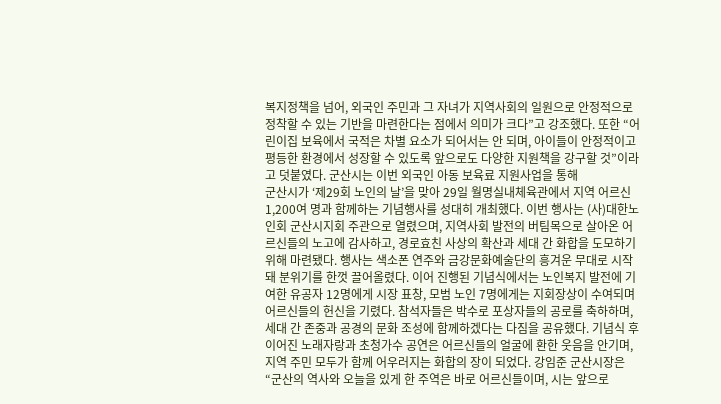복지정책을 넘어, 외국인 주민과 그 자녀가 지역사회의 일원으로 안정적으로 정착할 수 있는 기반을 마련한다는 점에서 의미가 크다”고 강조했다. 또한 “어린이집 보육에서 국적은 차별 요소가 되어서는 안 되며, 아이들이 안정적이고 평등한 환경에서 성장할 수 있도록 앞으로도 다양한 지원책을 강구할 것”이라고 덧붙였다. 군산시는 이번 외국인 아동 보육료 지원사업을 통해
군산시가 ‘제29회 노인의 날’을 맞아 29일 월명실내체육관에서 지역 어르신 1,200여 명과 함께하는 기념행사를 성대히 개최했다. 이번 행사는 (사)대한노인회 군산시지회 주관으로 열렸으며, 지역사회 발전의 버팀목으로 살아온 어르신들의 노고에 감사하고, 경로효친 사상의 확산과 세대 간 화합을 도모하기 위해 마련됐다. 행사는 색소폰 연주와 금강문화예술단의 흥겨운 무대로 시작돼 분위기를 한껏 끌어올렸다. 이어 진행된 기념식에서는 노인복지 발전에 기여한 유공자 12명에게 시장 표창, 모범 노인 7명에게는 지회장상이 수여되며 어르신들의 헌신을 기렸다. 참석자들은 박수로 포상자들의 공로를 축하하며, 세대 간 존중과 공경의 문화 조성에 함께하겠다는 다짐을 공유했다. 기념식 후 이어진 노래자랑과 초청가수 공연은 어르신들의 얼굴에 환한 웃음을 안기며, 지역 주민 모두가 함께 어우러지는 화합의 장이 되었다. 강임준 군산시장은 “군산의 역사와 오늘을 있게 한 주역은 바로 어르신들이며, 시는 앞으로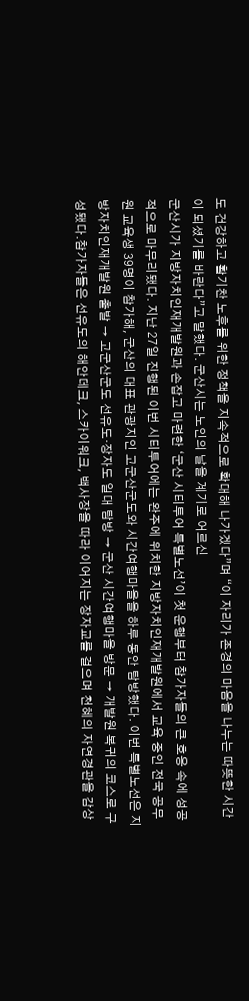도 건강하고 활기찬 노후를 위한 정책을 지속적으로 확대해 나가겠다”며 “이 자리가 존경의 마음을 나누는 따뜻한 시간이 되셨기를 바란다”고 말했다. 군산시는 노인의 날을 계기로 어르신
군산시가 지방자치인재개발원과 손잡고 마련한 ‘군산 시티투어 특별노선’이 첫 운행부터 참가자들의 큰 호응 속에 성공적으로 마무리됐다. 지난 27일 진행된 이번 시티투어에는 완주에 위치한 지방자치인재개발원에서 교육 중인 전국 공무원 교육생 39명이 참가해, 군산의 대표 관광지인 고군산군도와 시간여행마을을 하루 동안 탐방했다. 이번 특별노선은 지방자치인재개발원 출발 → 고군산군도 선유도·장자도 일대 탐방 → 군산 시간여행마을 방문 → 개발원 복귀의 코스로 구성됐다.참가자들은 선유도의 해안데크, 스카이워크, 백사장을 따라 이어지는 장자교를 걸으며 천혜의 자연경관을 감상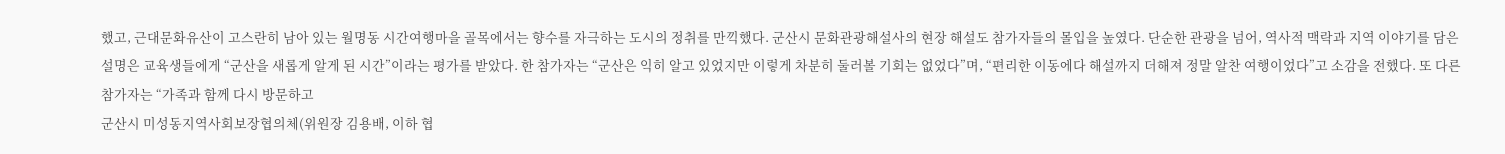했고, 근대문화유산이 고스란히 남아 있는 월명동 시간여행마을 골목에서는 향수를 자극하는 도시의 정취를 만끽했다. 군산시 문화관광해설사의 현장 해설도 참가자들의 몰입을 높였다. 단순한 관광을 넘어, 역사적 맥락과 지역 이야기를 담은 설명은 교육생들에게 “군산을 새롭게 알게 된 시간”이라는 평가를 받았다. 한 참가자는 “군산은 익히 알고 있었지만 이렇게 차분히 둘러볼 기회는 없었다”며, “편리한 이동에다 해설까지 더해져 정말 알찬 여행이었다”고 소감을 전했다. 또 다른 참가자는 “가족과 함께 다시 방문하고
군산시 미성동지역사회보장협의체(위원장 김용배, 이하 협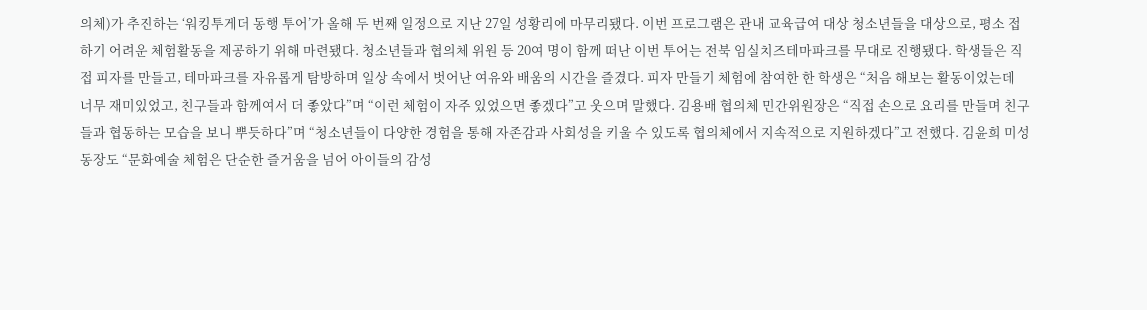의체)가 추진하는 ‘워킹투게더 동행 투어’가 올해 두 번째 일정으로 지난 27일 성황리에 마무리됐다. 이번 프로그램은 관내 교육급여 대상 청소년들을 대상으로, 평소 접하기 어려운 체험활동을 제공하기 위해 마련됐다. 청소년들과 협의체 위원 등 20여 명이 함께 떠난 이번 투어는 전북 임실치즈테마파크를 무대로 진행됐다. 학생들은 직접 피자를 만들고, 테마파크를 자유롭게 탐방하며 일상 속에서 벗어난 여유와 배움의 시간을 즐겼다. 피자 만들기 체험에 참여한 한 학생은 “처음 해보는 활동이었는데 너무 재미있었고, 친구들과 함께여서 더 좋았다”며 “이런 체험이 자주 있었으면 좋겠다”고 웃으며 말했다. 김용배 협의체 민간위원장은 “직접 손으로 요리를 만들며 친구들과 협동하는 모습을 보니 뿌듯하다”며 “청소년들이 다양한 경험을 통해 자존감과 사회성을 키울 수 있도록 협의체에서 지속적으로 지원하겠다”고 전했다. 김윤희 미성동장도 “문화예술 체험은 단순한 즐거움을 넘어 아이들의 감성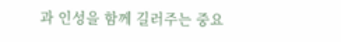과 인성을 함께 길러주는 중요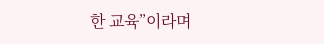한 교육”이라며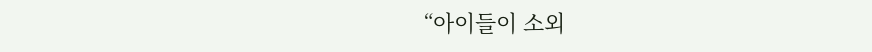“아이들이 소외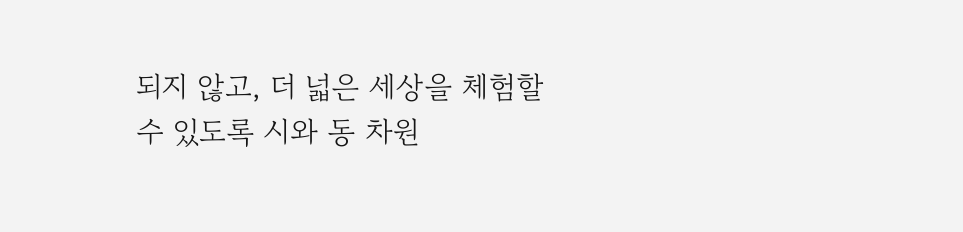되지 않고, 더 넓은 세상을 체험할 수 있도록 시와 동 차원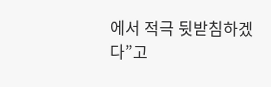에서 적극 뒷받침하겠다”고